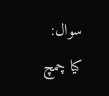سوال:
کیا چمچ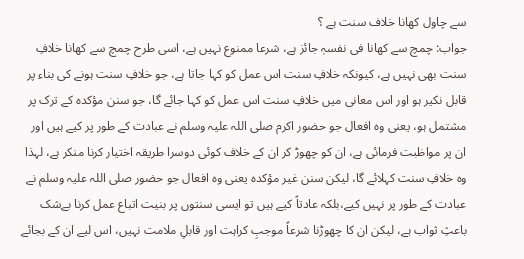سے چاول کھانا خلاف سنت ہے ؟
جواب: چمچ سے کھانا فی نفسہٖ جائز ہے، شرعا ممنوع نہیں ہے، اسی طرح چمچ سے کھانا خلافِ سنت بھی نہیں ہے، کیونکہ خلافِ سنت اس عمل کو کہا جاتا ہے، جو خلافِ سنت ہونے کی بناء پر قابل نکیر ہو اور اس معانی میں خلافِ سنت اس عمل کو کہا جائے گا، جو سنن مؤکدہ کے ترک پر مشتمل ہو، یعنی وہ افعال جو حضور اکرم صلی اللہ علیہ وسلم نے عبادت کے طور پر کیے ہیں اور ان پر مواظبت فرمائی ہے، ان کو چهوڑ کر ان کے خلاف کوئی دوسرا طریقہ اختیار کرنا منکر ہے، لہذا وہ خلافِ سنت کہلائے گا، لیکن سنن غیر مؤکدہ یعنی وہ افعال جو حضور صلی اللہ علیہ وسلم نے عبادت کے طور پر نہیں کیے،بلکہ عادتاً کیے ہیں تو ایسی سنتوں پر بنیت اتباع عمل کرنا بےشک باعثِ ثواب ہے، لیکن ان کا چھوڑنا شرعاً موجبِ کراہت اور قابلِ ملامت نہیں، اس لیے ان کے بجائے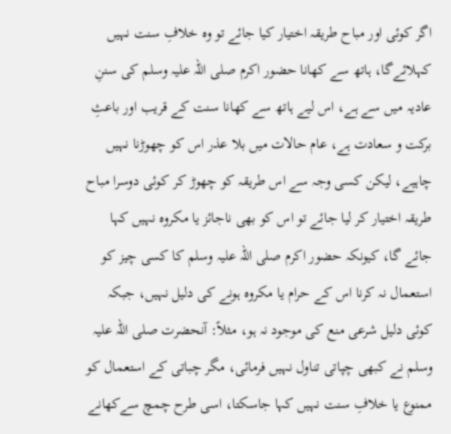اگر کوئی اور مباح طریقہ اختیار کیا جائے تو وہ خلافِ سنت نہیں کہلائےگا، ہاتھ سے کھانا حضور اکرم صلی اللہ علیہ وسلم کی سننِ عادیہ میں سے ہے، اس لیے ہاتھ سے کھانا سنت کے قریب اور باعثِ برکت و سعادت ہے، عام حالات میں بلا عذر اس کو چھوڑنا نہیں چاہیے، لیکن کسی وجہ سے اس طریقہ کو چھوڑ کر کوئی دوسرا مباح طریقہ اختیار کر لیا جائے تو اس کو بھی ناجائز یا مکروہ نہیں کہا جائے گا، کیونکہ حضور اکرم صلی اللہ علیہ وسلم کا کسی چیز کو استعمال نہ کرنا اس کے حرام یا مکروہ ہونے کی دلیل نہیں، جبکہ کوئی دلیل شرعی منع کی موجود نہ ہو، مثلاً: آنحضرت صلی اللہ علیہ وسلم نے کبھی چپاتی تناول نہیں فرمائی، مگر چباتی کے استعمال کو ممنوع یا خلافِ سنت نہیں کہا جاسکتا، اسی طرح چمچ سےکھانے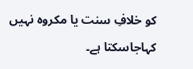کو خلافِ سنت یا مکروہ نہیں کہاجاسکتا ہے۔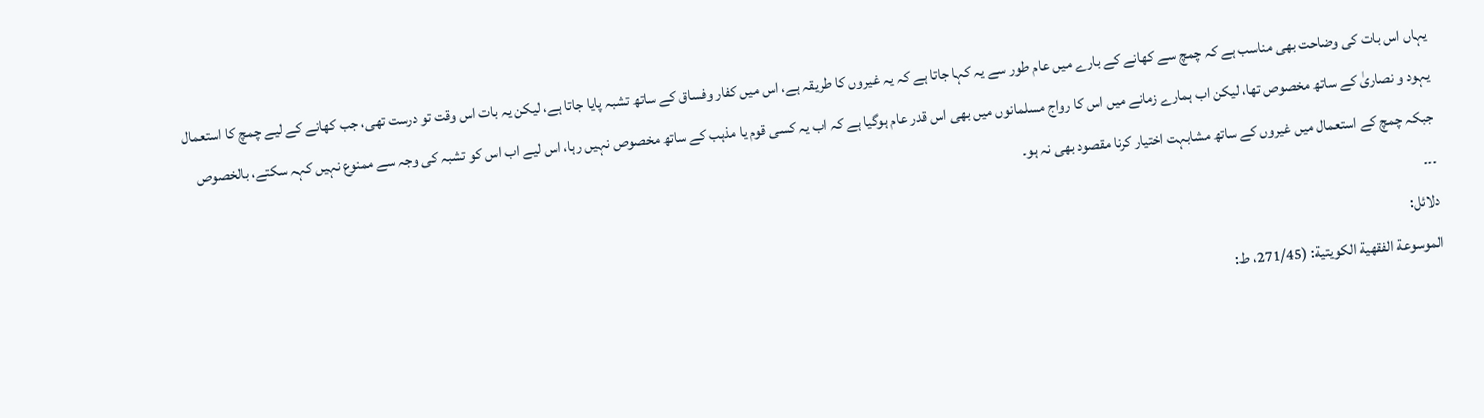یہاں اس بات کی وضاحت بھی مناسب ہے کہ چمچ سے کھانے کے بارے میں عام طور سے یہ کہا جاتا ہے کہ یہ غیروں کا طریقہ ہے، اس میں کفار وفساق کے ساتھ تشبہ پایا جاتا ہے، لیکن یہ بات اس وقت تو درست تھی، جب کھانے کے لیے چمچ کا استعمال یہود و نصاریٰ کے ساتھ مخصوص تھا، لیکن اب ہمارے زمانے میں اس کا رواج مسلمانوں میں بھی اس قدر عام ہوگیا ہے کہ اب یہ کسی قوم یا مذہب کے ساتھ مخصوص نہیں رہا، اس لیے اب اس کو تشبہ کی وجہ سے ممنوع نہیں کہہ سکتے، بالخصوص جبکہ چمچ کے استعمال میں غیروں کے ساتھ مشابہت اختیار کرنا مقصود بھی نہ ہو۔
۔۔۔
دلائل:
الموسوعة الفقھیة الکویتیة: (271/45، ط: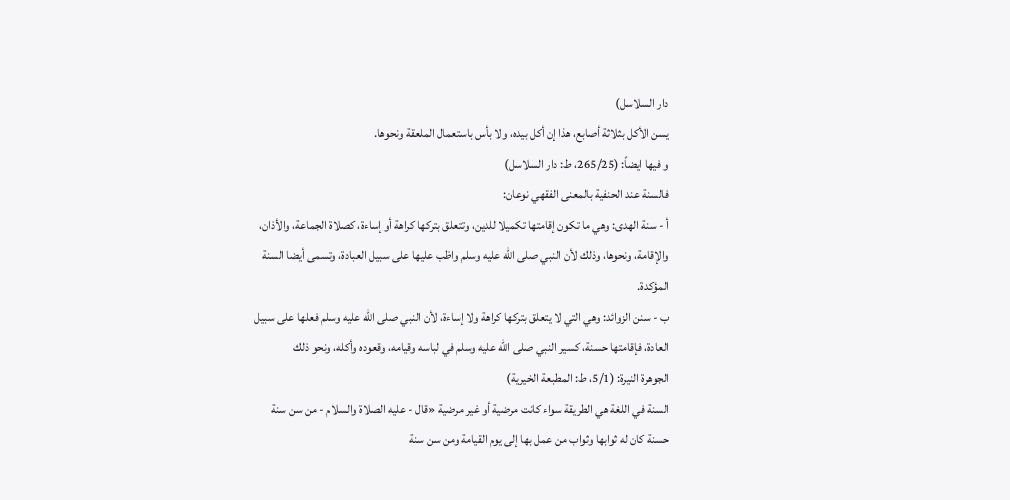دار السلاسل)
يسن الأكل بثلاثة أصابع، هذا إن أكل بيده، ولا بأس باستعمال الملعقة ونحوها.
و فيها ایضاً: (265/25، ط: دار السلاسل)
فالسنة عند الحنفية بالمعنى الفقهي نوعان:
أ - سنة الهدى: وهي ما تكون إقامتها تكميلا للدين، وتتعلق بتركها كراهة أو إساءة، كصلاة الجماعة، والأذان، والإقامة، ونحوها، وذلك لأن النبي صلى الله عليه وسلم واظب عليها على سبيل العبادة، وتسمى أيضا السنة المؤكدة.
ب - سنن الزوائد: وهي التي لا يتعلق بتركها كراهة ولا إساءة، لأن النبي صلى الله عليه وسلم فعلها على سبيل العادة، فإقامتها حسنة، كسير النبي صلى الله عليه وسلم في لباسه وقيامه، وقعوده وأكله، ونحو ذلك
الجوھرۃ النیرۃ: (5/1، ط: المطبعة الخیریة)
السنة في اللغة هي الطريقة سواء كانت مرضية أو غير مرضية «قال - عليه الصلاة والسلام - من سن سنة حسنة كان له ثوابها وثواب من عمل بها إلى يوم القيامة ومن سن سنة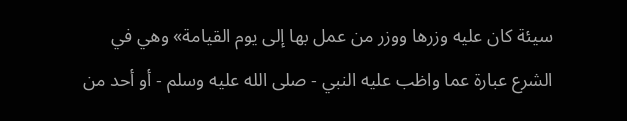سيئة كان عليه وزرها ووزر من عمل بها إلى يوم القيامة» وهي في الشرع عبارة عما واظب عليه النبي - صلى الله عليه وسلم - أو أحد من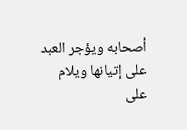أصحابه ويؤجر العبد على إتيانها ويلام على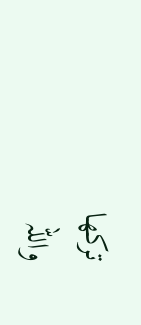تركها
واللہ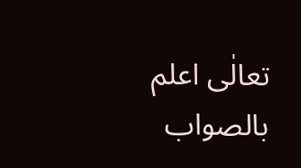تعالٰی اعلم بالصواب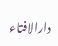دارالافتاء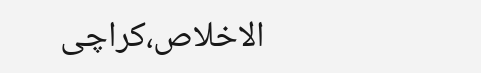الاخلاص،کراچی